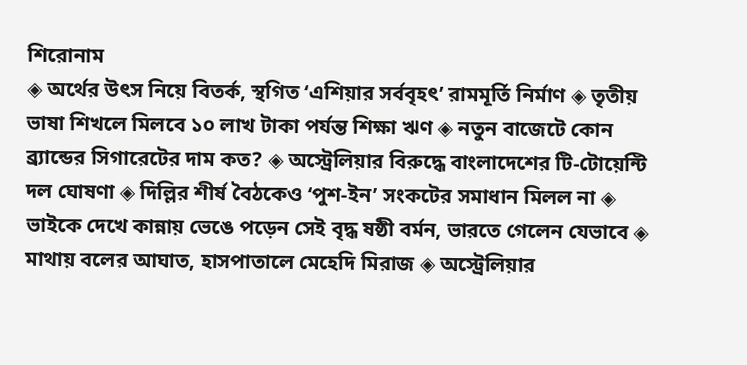শিরোনাম
◈ অর্থের উৎস নিয়ে বিতর্ক, স্থগিত ‘এশিয়ার সর্ববৃহৎ’ রামমূর্তি নির্মাণ ◈ তৃতীয় ভাষা শিখলে মিলবে ১০ লাখ টাকা পর্যন্ত শিক্ষা ঋণ ◈ নতুন বাজেটে কোন ব্র্যান্ডের সিগারেটের দাম কত? ◈ অস্ট্রেলিয়ার বিরু‌দ্ধে বাংলা‌দে‌শের টি-টোয়েন্টি দল ঘোষণা ◈ দিল্লির শীর্ষ বৈঠকেও ‘পুশ-ইন’ সংকটের সমাধান মিলল না ◈ ভাইকে দেখে কান্নায় ভেঙে পড়েন সেই বৃদ্ধ ষষ্ঠী বর্মন, ভারতে গেলেন যেভাবে ◈ মাথায় ব‌লের আঘাত, হাসপাতালে মে‌হে‌দি মিরাজ ◈ অস্ট্রেলিয়ার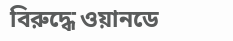বিরু‌দ্ধে ওয়ানডে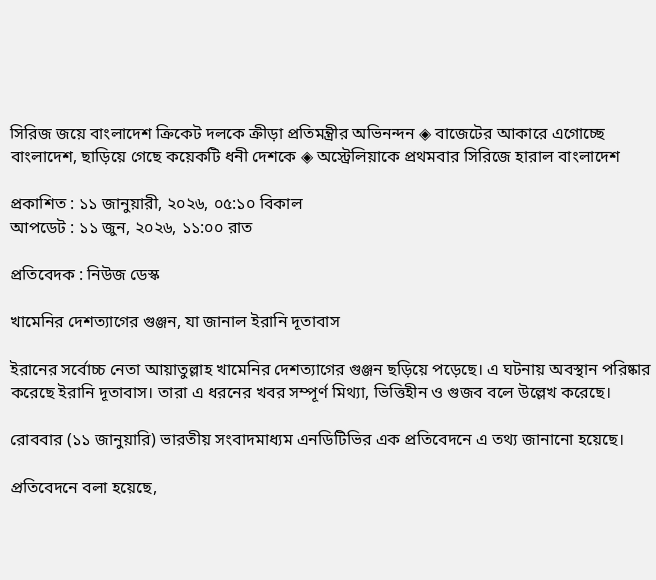সিরিজ জয়ে বাংলাদেশ ক্রিকেট দলকে ক্রীড়া প্রতিমন্ত্রীর অভিনন্দন ◈ বাজেটের আকারে এগোচ্ছে বাংলাদেশ, ছাড়িয়ে গেছে কয়েকটি ধনী দেশকে ◈ অস্ট্রেলিয়াকে প্রথমবার সিরিজে হারাল বাংলাদেশ

প্রকাশিত : ১১ জানুয়ারী, ২০২৬, ০৫:১০ বিকাল
আপডেট : ১১ জুন, ২০২৬, ১১:০০ রাত

প্রতিবেদক : নিউজ ডেস্ক

খামেনির দেশত্যাগের গুঞ্জন, যা জানাল ইরানি দূতাবাস

ইরানের সর্বোচ্চ নেতা আয়াতুল্লাহ খামেনির দেশত্যাগের গুঞ্জন ছড়িয়ে পড়েছে। এ ঘটনায় অবস্থান পরিষ্কার করেছে ইরানি দূতাবাস। তারা এ ধরনের খবর সম্পূর্ণ মিথ্যা, ভিত্তিহীন ও গুজব বলে উল্লেখ করেছে।

রোববার (১১ জানুয়ারি) ভারতীয় সংবাদমাধ্যম এনডিটিভির এক প্রতিবেদনে এ তথ্য জানানো হয়েছে।

প্রতিবেদনে বলা হয়েছে,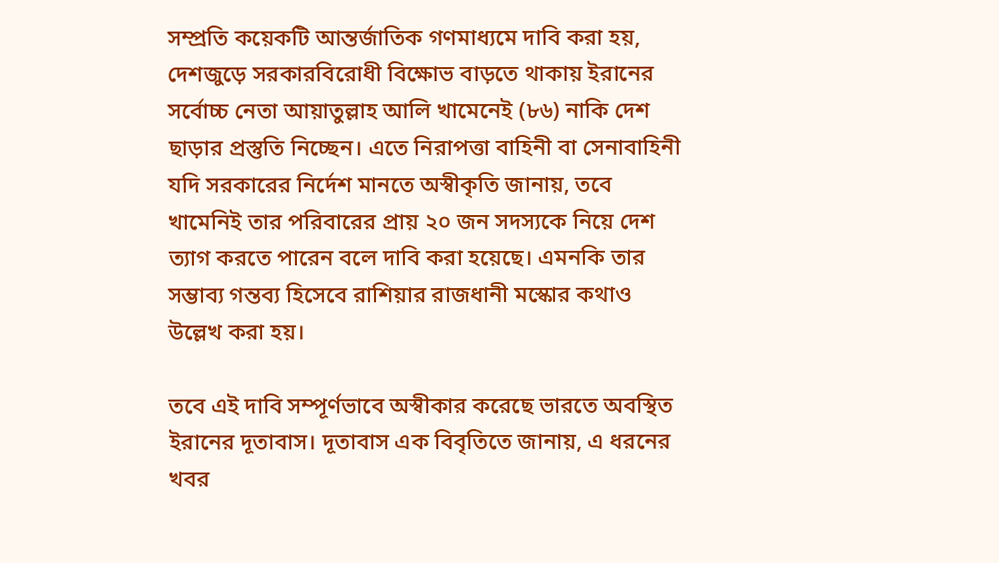সম্প্রতি কয়েকটি আন্তর্জাতিক গণমাধ্যমে দাবি করা হয়, দেশজুড়ে সরকারবিরোধী বিক্ষোভ বাড়তে থাকায় ইরানের সর্বোচ্চ নেতা আয়াতুল্লাহ আলি খামেনেই (৮৬) নাকি দেশ ছাড়ার প্রস্তুতি নিচ্ছেন। এতে নিরাপত্তা বাহিনী বা সেনাবাহিনী যদি সরকারের নির্দেশ মানতে অস্বীকৃতি জানায়, তবে খামেনিই তার পরিবারের প্রায় ২০ জন সদস্যকে নিয়ে দেশ ত্যাগ করতে পারেন বলে দাবি করা হয়েছে। এমনকি তার সম্ভাব্য গন্তব্য হিসেবে রাশিয়ার রাজধানী মস্কোর কথাও উল্লেখ করা হয়।

তবে এই দাবি সম্পূর্ণভাবে অস্বীকার করেছে ভারতে অবস্থিত ইরানের দূতাবাস। দূতাবাস এক বিবৃতিতে জানায়, এ ধরনের খবর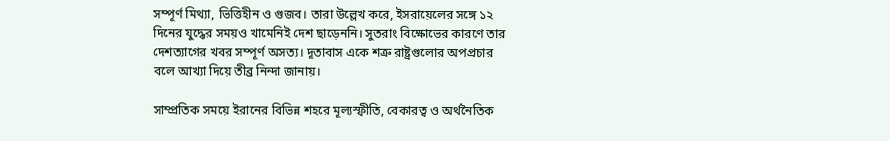সম্পূর্ণ মিথ্যা, ভিত্তিহীন ও গুজব। তারা উল্লেখ করে, ইসরায়েলের সঙ্গে ১২ দিনের যুদ্ধের সময়ও খামেনিই দেশ ছাড়েননি। সুতরাং বিক্ষোভের কারণে তার দেশত্যাগের খবর সম্পূর্ণ অসত্য। দূতাবাস একে শত্রু রাষ্ট্রগুলোর অপপ্রচার বলে আখ্যা দিয়ে তীব্র নিন্দা জানায়।

সাম্প্রতিক সময়ে ইরানের বিভিন্ন শহরে মূল্যস্ফীতি, বেকারত্ব ও অর্থনৈতিক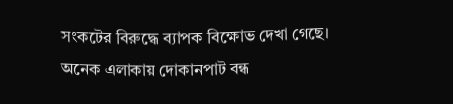সংকটের বিরুদ্ধে ব্যাপক বিক্ষোভ দেখা গেছে। অনেক এলাকায় দোকানপাট বন্ধ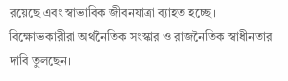রয়েছে এবং স্বাভাবিক জীবনযাত্রা ব্যাহত হচ্ছে। বিক্ষোভকারীরা অর্থনৈতিক সংস্কার ও রাজনৈতিক স্বাধীনতার দাবি তুলছেন।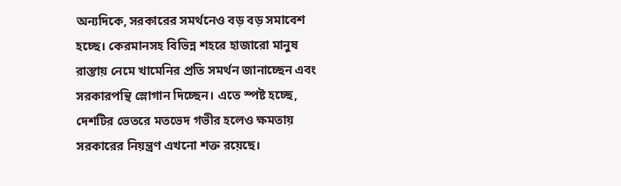অন্যদিকে, সরকারের সমর্থনেও বড় বড় সমাবেশ হচ্ছে। কেরমানসহ বিভিন্ন শহরে হাজারো মানুষ রাস্তায় নেমে খামেনির প্রতি সমর্থন জানাচ্ছেন এবং সরকারপন্থি স্লোগান দিচ্ছেন। এতে স্পষ্ট হচ্ছে, দেশটির ভেতরে মতভেদ গভীর হলেও ক্ষমতায় সরকারের নিয়ন্ত্রণ এখনো শক্ত রয়েছে।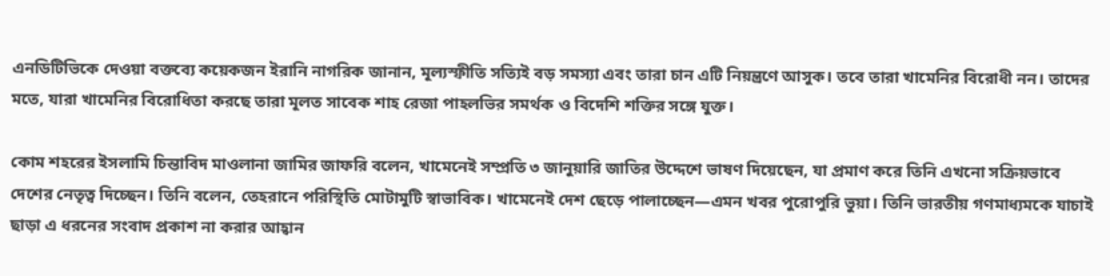এনডিটিভিকে দেওয়া বক্তব্যে কয়েকজন ইরানি নাগরিক জানান, মূল্যস্ফীতি সত্যিই বড় সমস্যা এবং তারা চান এটি নিয়ন্ত্রণে আসুক। তবে তারা খামেনির বিরোধী নন। তাদের মতে, যারা খামেনির বিরোধিতা করছে তারা মূলত সাবেক শাহ রেজা পাহলভির সমর্থক ও বিদেশি শক্তির সঙ্গে যুক্ত।

কোম শহরের ইসলামি চিন্তাবিদ মাওলানা জামির জাফরি বলেন, খামেনেই সম্প্রতি ৩ জানুয়ারি জাতির উদ্দেশে ভাষণ দিয়েছেন, যা প্রমাণ করে তিনি এখনো সক্রিয়ভাবে দেশের নেতৃত্ব দিচ্ছেন। তিনি বলেন, তেহরানে পরিস্থিতি মোটামুটি স্বাভাবিক। খামেনেই দেশ ছেড়ে পালাচ্ছেন—এমন খবর পুরোপুরি ভুয়া। তিনি ভারতীয় গণমাধ্যমকে যাচাই ছাড়া এ ধরনের সংবাদ প্রকাশ না করার আহ্বান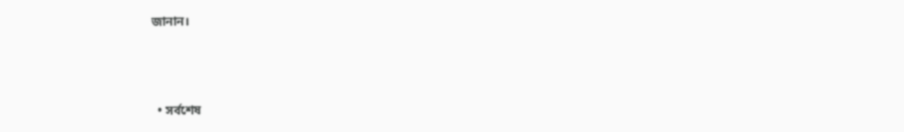জানান।



  • সর্বশেষ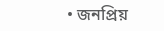• জনপ্রিয়